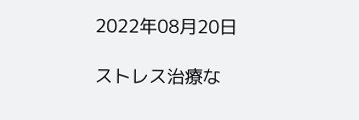2022年08月20日

ストレス治療な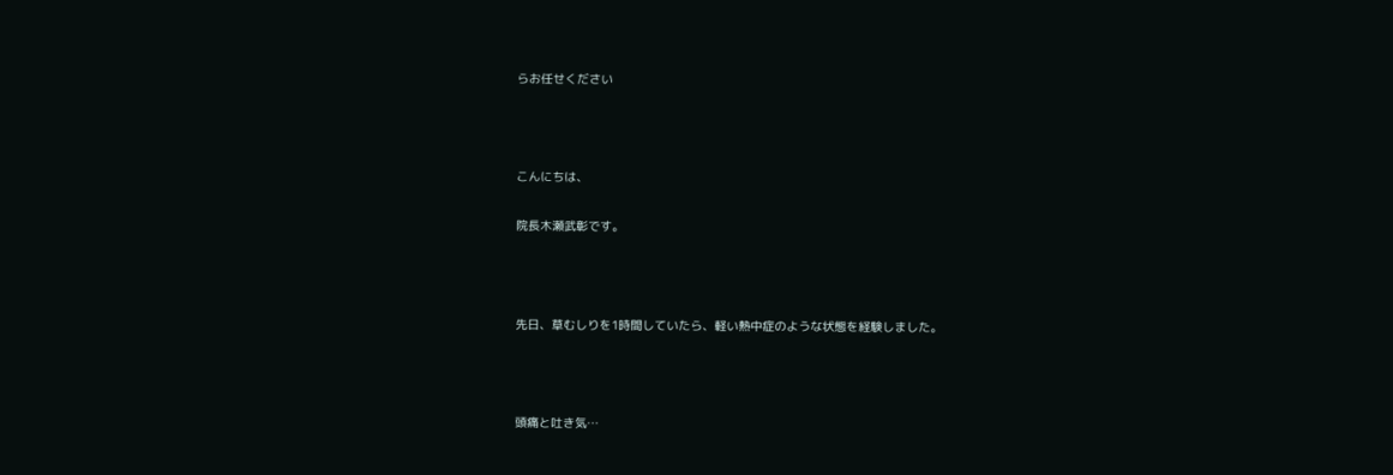らお任せください



こんにちは、

院長木瀬武彰です。



先日、草むしりを1時間していたら、軽い熱中症のような状態を経験しました。



頭痛と吐き気…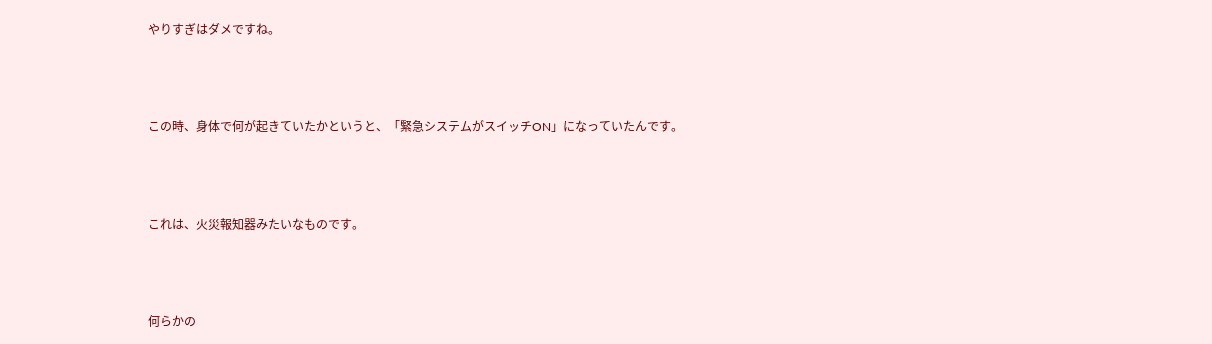やりすぎはダメですね。



この時、身体で何が起きていたかというと、「緊急システムがスイッチON」になっていたんです。



これは、火災報知器みたいなものです。



何らかの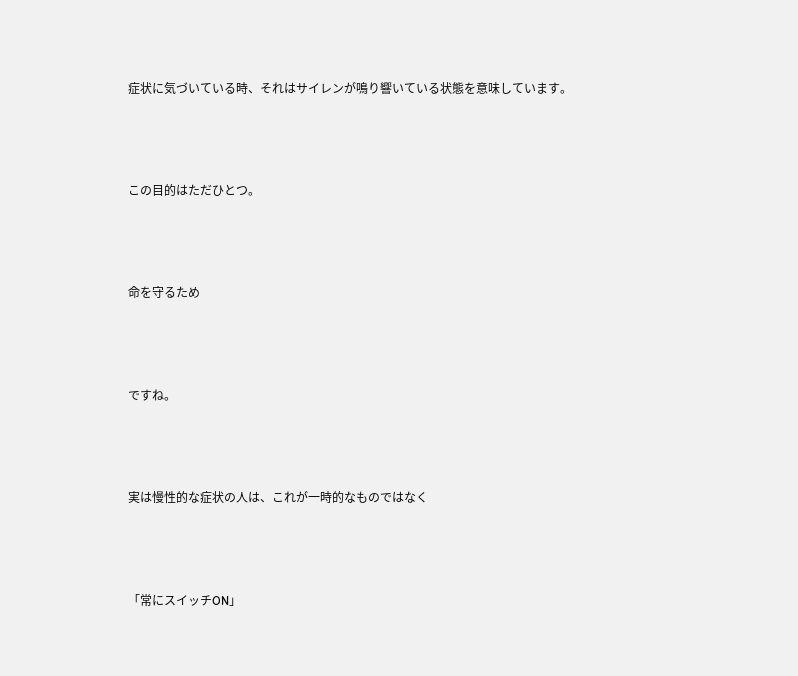症状に気づいている時、それはサイレンが鳴り響いている状態を意味しています。



この目的はただひとつ。



命を守るため



ですね。



実は慢性的な症状の人は、これが一時的なものではなく



「常にスイッチON」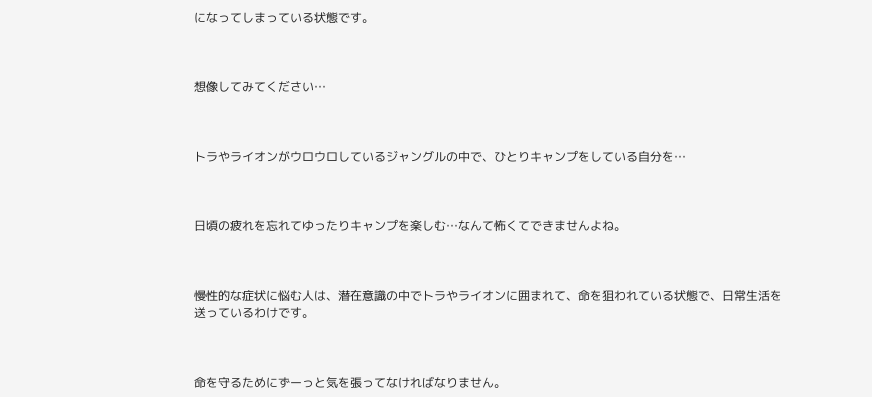になってしまっている状態です。



想像してみてください…



トラやライオンがウロウロしているジャングルの中で、ひとりキャンプをしている自分を…



日頃の疲れを忘れてゆったりキャンプを楽しむ…なんて怖くてできませんよね。



慢性的な症状に悩む人は、潜在意識の中でトラやライオンに囲まれて、命を狙われている状態で、日常生活を送っているわけです。



命を守るためにずーっと気を張ってなければなりません。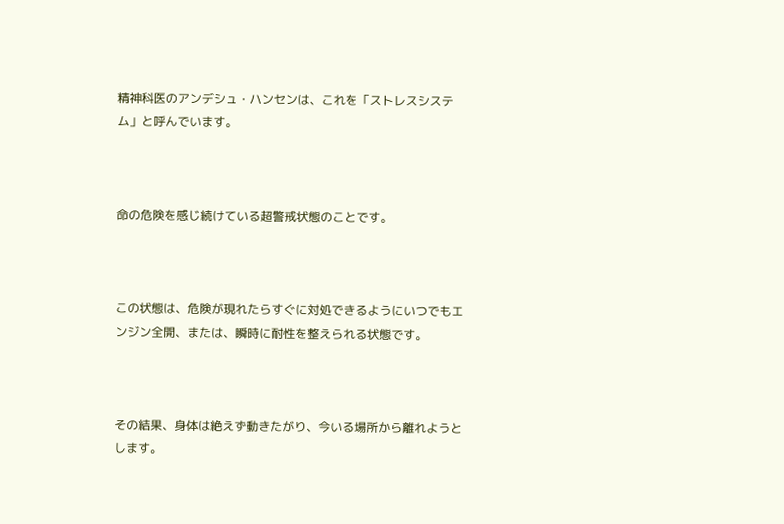精神科医のアンデシュ・ハンセンは、これを「ストレスシステム」と呼んでいます。



命の危険を感じ続けている超警戒状態のことです。



この状態は、危険が現れたらすぐに対処できるようにいつでもエンジン全開、または、瞬時に耐性を整えられる状態です。



その結果、身体は絶えず動きたがり、今いる場所から離れようとします。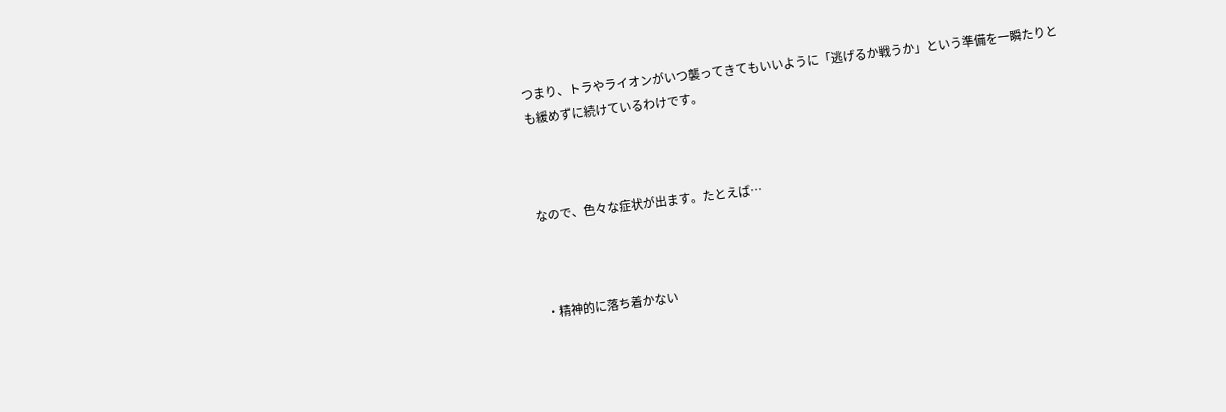つまり、トラやライオンがいつ襲ってきてもいいように「逃げるか戦うか」という準備を一瞬たりとも緩めずに続けているわけです。



なので、色々な症状が出ます。たとえば…



・精神的に落ち着かない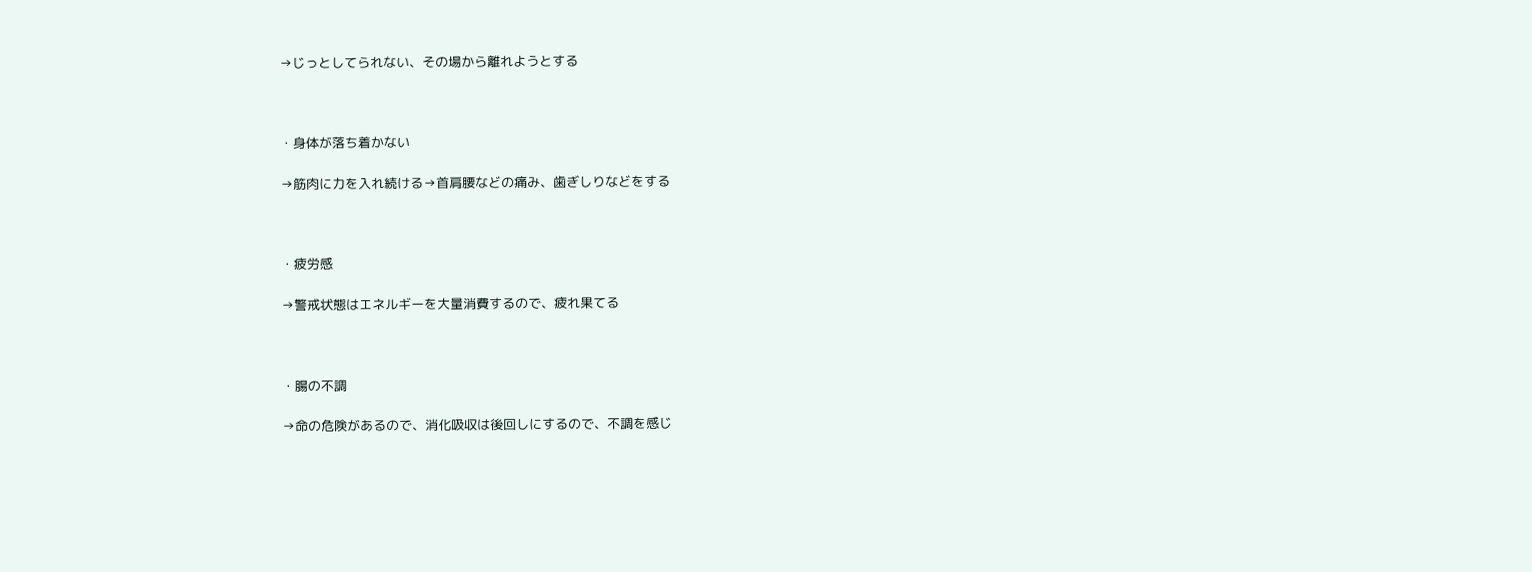→じっとしてられない、その場から離れようとする



・身体が落ち着かない

→筋肉に力を入れ続ける→首肩腰などの痛み、歯ぎしりなどをする



・疲労感

→警戒状態はエネルギーを大量消費するので、疲れ果てる



・腸の不調

→命の危険があるので、消化吸収は後回しにするので、不調を感じ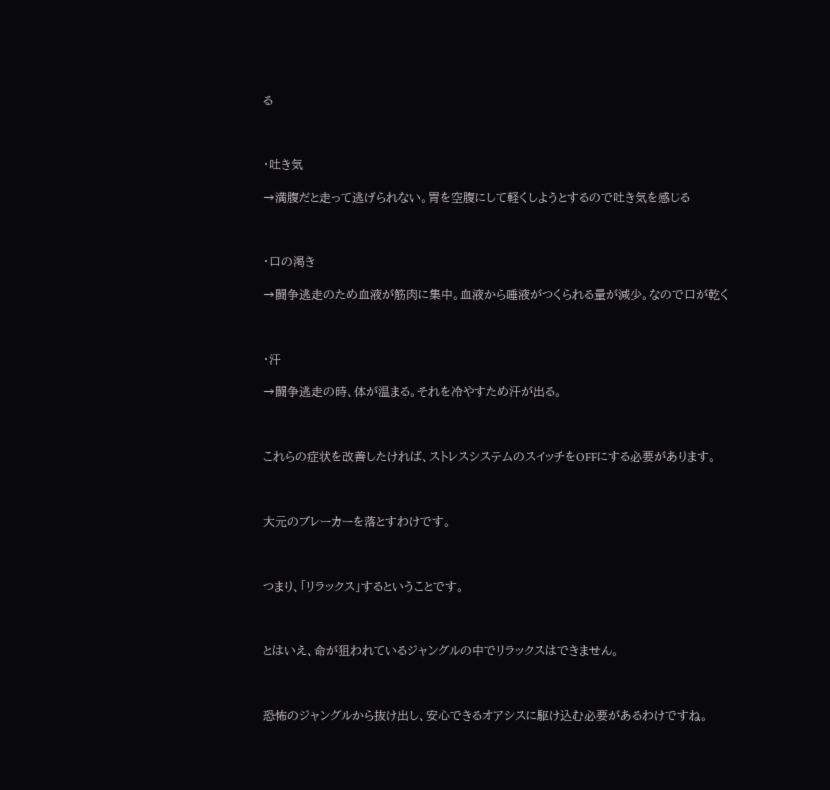る



・吐き気

→満腹だと走って逃げられない。胃を空腹にして軽くしようとするので吐き気を感じる



・口の渇き

→闘争逃走のため血液が筋肉に集中。血液から唾液がつくられる量が減少。なので口が乾く



・汗

→闘争逃走の時、体が温まる。それを冷やすため汗が出る。



これらの症状を改善したければ、ストレスシステムのスイッチをOFFにする必要があります。



大元のブレーカーを落とすわけです。



つまり、「リラックス」するということです。



とはいえ、命が狙われているジャングルの中でリラックスはできません。



恐怖のジャングルから抜け出し、安心できるオアシスに駆け込む必要があるわけですね。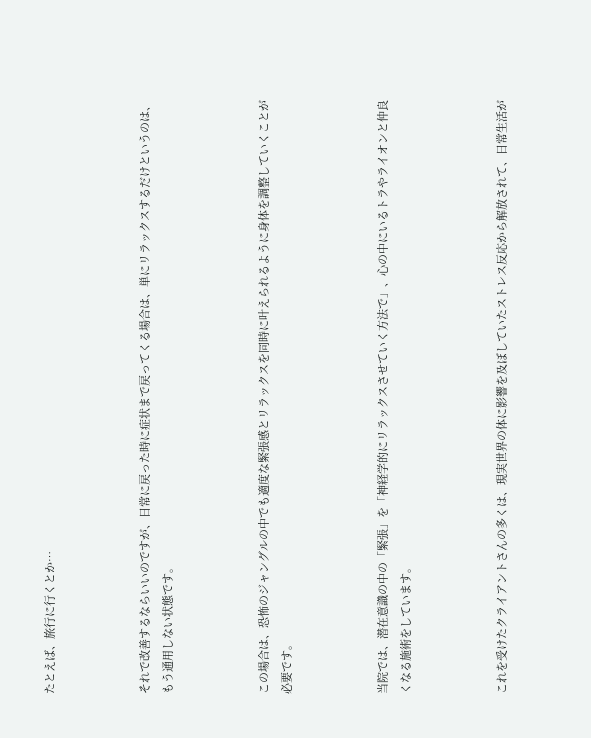たとえば、旅行に行くとか…



それで改善するならいいのですが、日常に戻った時に症状まで戻ってくる場合は、単にリラックスするだけというのは、もう通用しない状態です。



この場合は、恐怖のジャングルの中でも適度な緊張感とリラックスを同時に叶えられるように身体を調整していくことが必要です。



当院では、潜在意識の中の「緊張」を「神経学的にリラックスさせていく方法で」、心の中にいるトラやライオンと仲良くなる施術をしています。



これを受けたクライアントさんの多くは、現実世界の体に影響を及ぼしていたストレス反応から解放されて、日常生活が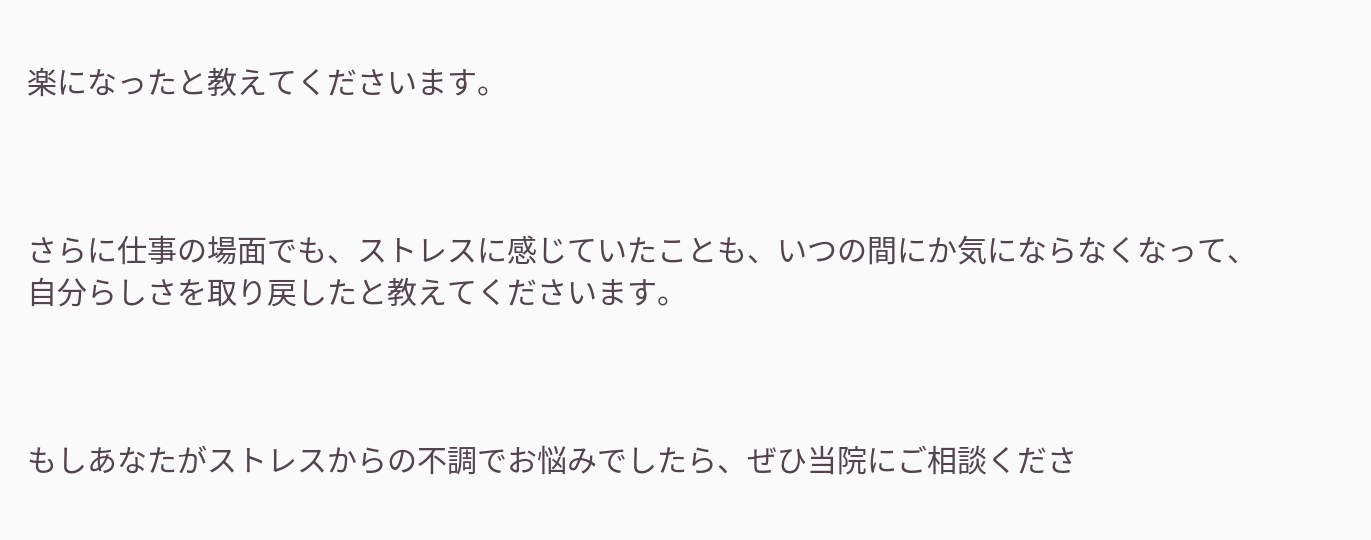楽になったと教えてくださいます。



さらに仕事の場面でも、ストレスに感じていたことも、いつの間にか気にならなくなって、自分らしさを取り戻したと教えてくださいます。



もしあなたがストレスからの不調でお悩みでしたら、ぜひ当院にご相談くださ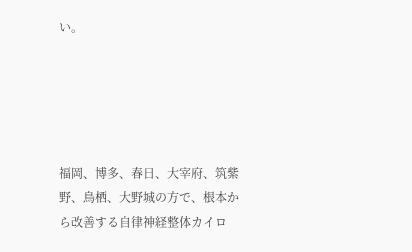い。





福岡、博多、春日、大宰府、筑紫野、鳥栖、大野城の方で、根本から改善する自律神経整体カイロ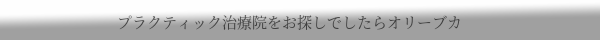プラクティック治療院をお探しでしたらオリーブカ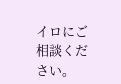イロにご相談ください。